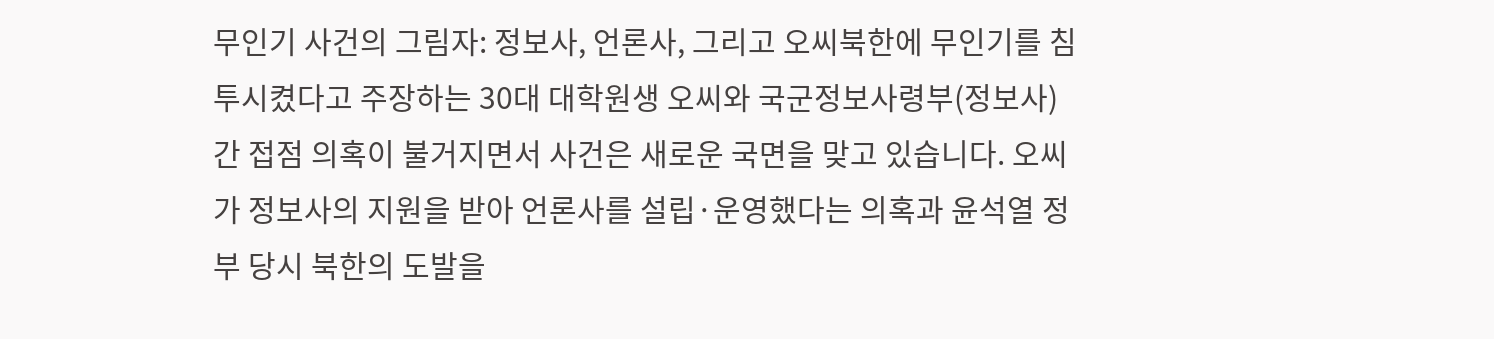무인기 사건의 그림자: 정보사, 언론사, 그리고 오씨북한에 무인기를 침투시켰다고 주장하는 30대 대학원생 오씨와 국군정보사령부(정보사) 간 접점 의혹이 불거지면서 사건은 새로운 국면을 맞고 있습니다. 오씨가 정보사의 지원을 받아 언론사를 설립·운영했다는 의혹과 윤석열 정부 당시 북한의 도발을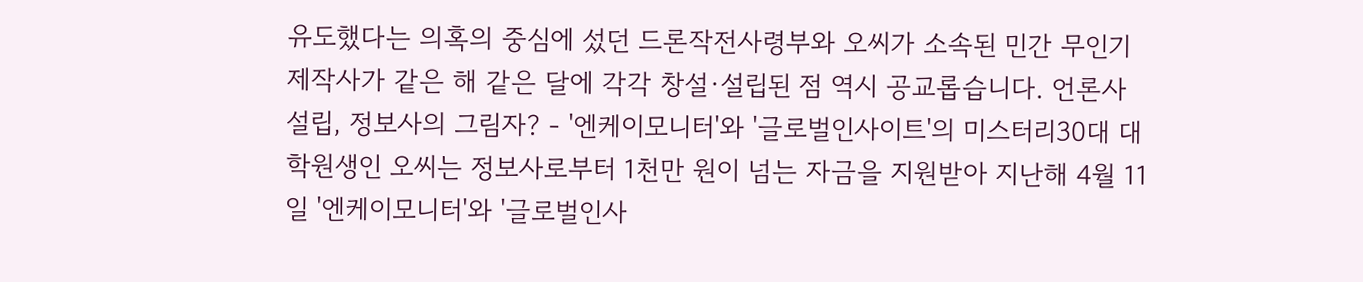유도했다는 의혹의 중심에 섰던 드론작전사령부와 오씨가 소속된 민간 무인기 제작사가 같은 해 같은 달에 각각 창설·설립된 점 역시 공교롭습니다. 언론사 설립, 정보사의 그림자? - '엔케이모니터'와 '글로벌인사이트'의 미스터리30대 대학원생인 오씨는 정보사로부터 1천만 원이 넘는 자금을 지원받아 지난해 4월 11일 '엔케이모니터'와 '글로벌인사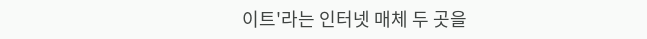이트'라는 인터넷 매체 두 곳을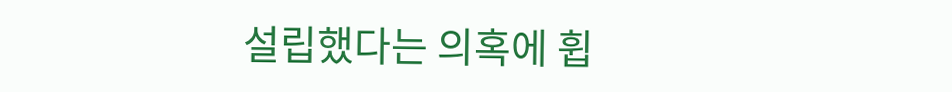설립했다는 의혹에 휩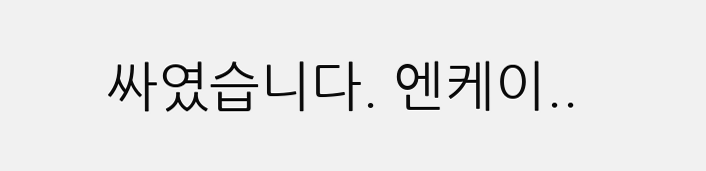싸였습니다. 엔케이..